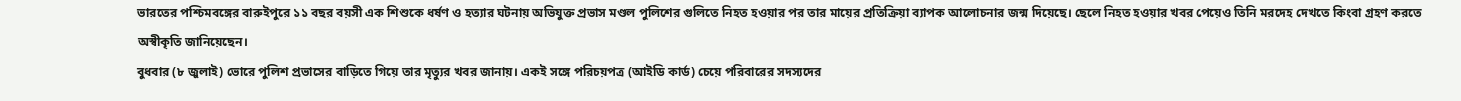ভারতের পশ্চিমবঙ্গের বারুইপুরে ১১ বছর বয়সী এক শিশুকে ধর্ষণ ও হত্যার ঘটনায় অভিযুক্ত প্রভাস মণ্ডল পুলিশের গুলিতে নিহত হওয়ার পর তার মায়ের প্রতিক্রিয়া ব্যাপক আলোচনার জন্ম দিয়েছে। ছেলে নিহত হওয়ার খবর পেয়েও তিনি মরদেহ দেখতে কিংবা গ্রহণ করতে অস্বীকৃতি জানিয়েছেন।
বুধবার (৮ জুলাই) ভোরে পুলিশ প্রভাসের বাড়িতে গিয়ে তার মৃত্যুর খবর জানায়। একই সঙ্গে পরিচয়পত্র (আইডি কার্ড) চেয়ে পরিবারের সদস্যদের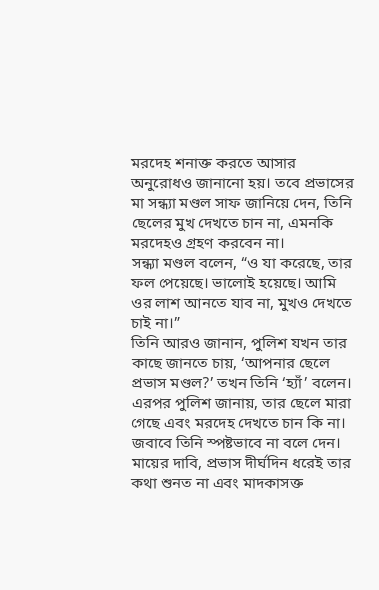মরদেহ শনাক্ত করতে আসার অনুরোধও জানানো হয়। তবে প্রভাসের মা সন্ধ্যা মণ্ডল সাফ জানিয়ে দেন, তিনি ছেলের মুখ দেখতে চান না, এমনকি মরদেহও গ্রহণ করবেন না।
সন্ধ্যা মণ্ডল বলেন, “ও যা করেছে, তার ফল পেয়েছে। ভালোই হয়েছে। আমি ওর লাশ আনতে যাব না, মুখও দেখতে চাই না।”
তিনি আরও জানান, পুলিশ যখন তার কাছে জানতে চায়, ‘আপনার ছেলে প্রভাস মণ্ডল?’ তখন তিনি ‘হ্যাঁ’ বলেন। এরপর পুলিশ জানায়, তার ছেলে মারা গেছে এবং মরদেহ দেখতে চান কি না। জবাবে তিনি স্পষ্টভাবে না বলে দেন।
মায়ের দাবি, প্রভাস দীর্ঘদিন ধরেই তার কথা শুনত না এবং মাদকাসক্ত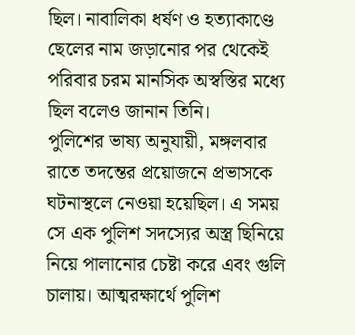ছিল। নাবালিকা ধর্ষণ ও হত্যাকাণ্ডে ছেলের নাম জড়ানোর পর থেকেই পরিবার চরম মানসিক অস্বস্তির মধ্যে ছিল বলেও জানান তিনি।
পুলিশের ভাষ্য অনুযায়ী, মঙ্গলবার রাতে তদন্তের প্রয়োজনে প্রভাসকে ঘটনাস্থলে নেওয়া হয়েছিল। এ সময় সে এক পুলিশ সদস্যের অস্ত্র ছিনিয়ে নিয়ে পালানোর চেষ্টা করে এবং গুলি চালায়। আত্মরক্ষার্থে পুলিশ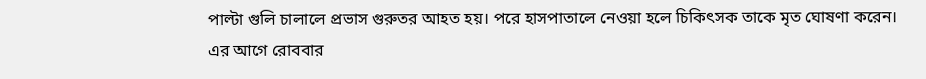পাল্টা গুলি চালালে প্রভাস গুরুতর আহত হয়। পরে হাসপাতালে নেওয়া হলে চিকিৎসক তাকে মৃত ঘোষণা করেন।
এর আগে রোববার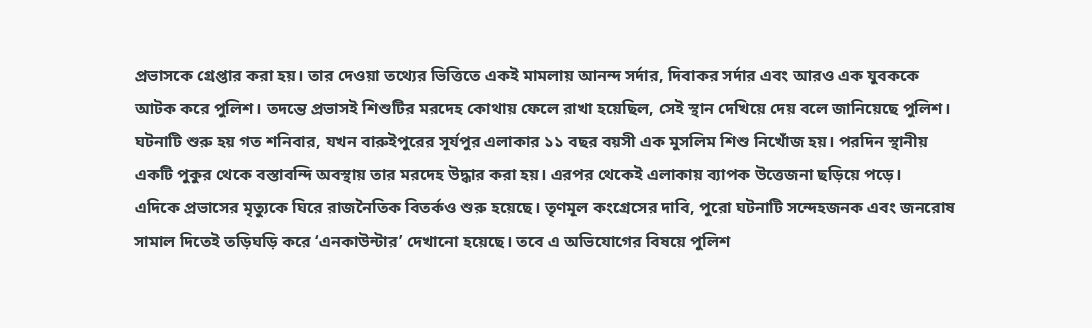প্রভাসকে গ্রেপ্তার করা হয়। তার দেওয়া তথ্যের ভিত্তিতে একই মামলায় আনন্দ সর্দার, দিবাকর সর্দার এবং আরও এক যুবককে আটক করে পুলিশ। তদন্তে প্রভাসই শিশুটির মরদেহ কোথায় ফেলে রাখা হয়েছিল, সেই স্থান দেখিয়ে দেয় বলে জানিয়েছে পুলিশ।
ঘটনাটি শুরু হয় গত শনিবার, যখন বারুইপুরের সূর্যপুর এলাকার ১১ বছর বয়সী এক মুসলিম শিশু নিখোঁজ হয়। পরদিন স্থানীয় একটি পুকুর থেকে বস্তাবন্দি অবস্থায় তার মরদেহ উদ্ধার করা হয়। এরপর থেকেই এলাকায় ব্যাপক উত্তেজনা ছড়িয়ে পড়ে।
এদিকে প্রভাসের মৃত্যুকে ঘিরে রাজনৈতিক বিতর্কও শুরু হয়েছে। তৃণমূল কংগ্রেসের দাবি, পুরো ঘটনাটি সন্দেহজনক এবং জনরোষ সামাল দিতেই তড়িঘড়ি করে ‘এনকাউন্টার’ দেখানো হয়েছে। তবে এ অভিযোগের বিষয়ে পুলিশ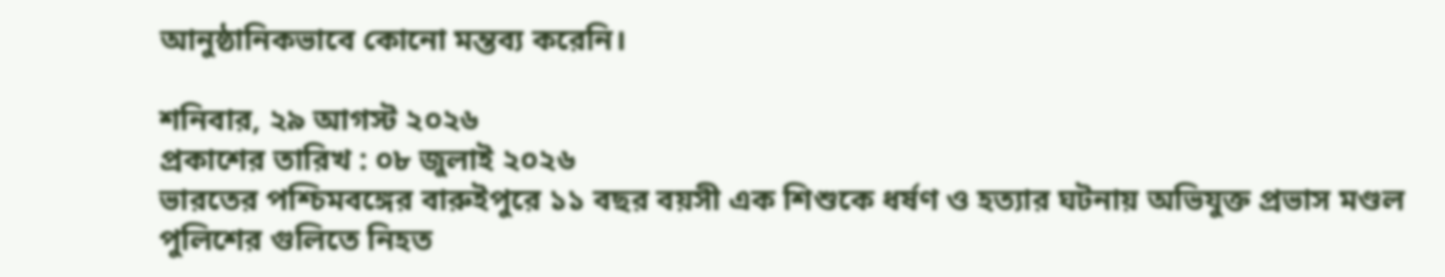আনুষ্ঠানিকভাবে কোনো মন্তব্য করেনি।

শনিবার, ২৯ আগস্ট ২০২৬
প্রকাশের তারিখ : ০৮ জুলাই ২০২৬
ভারতের পশ্চিমবঙ্গের বারুইপুরে ১১ বছর বয়সী এক শিশুকে ধর্ষণ ও হত্যার ঘটনায় অভিযুক্ত প্রভাস মণ্ডল পুলিশের গুলিতে নিহত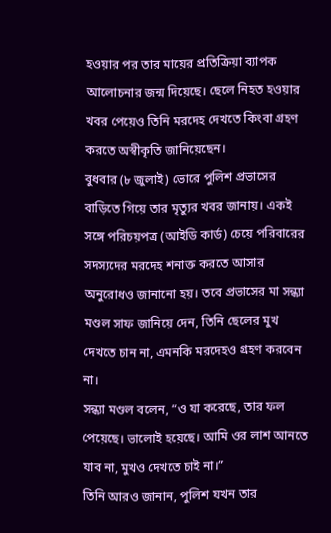হওয়ার পর তার মায়ের প্রতিক্রিয়া ব্যাপক আলোচনার জন্ম দিয়েছে। ছেলে নিহত হওয়ার খবর পেয়েও তিনি মরদেহ দেখতে কিংবা গ্রহণ করতে অস্বীকৃতি জানিয়েছেন।
বুধবার (৮ জুলাই) ভোরে পুলিশ প্রভাসের বাড়িতে গিয়ে তার মৃত্যুর খবর জানায়। একই সঙ্গে পরিচয়পত্র (আইডি কার্ড) চেয়ে পরিবারের সদস্যদের মরদেহ শনাক্ত করতে আসার অনুরোধও জানানো হয়। তবে প্রভাসের মা সন্ধ্যা মণ্ডল সাফ জানিয়ে দেন, তিনি ছেলের মুখ দেখতে চান না, এমনকি মরদেহও গ্রহণ করবেন না।
সন্ধ্যা মণ্ডল বলেন, “ও যা করেছে, তার ফল পেয়েছে। ভালোই হয়েছে। আমি ওর লাশ আনতে যাব না, মুখও দেখতে চাই না।”
তিনি আরও জানান, পুলিশ যখন তার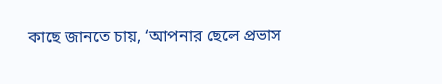কাছে জানতে চায়, ‘আপনার ছেলে প্রভাস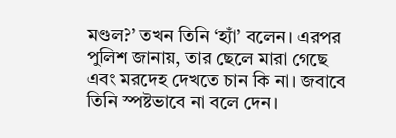মণ্ডল?’ তখন তিনি ‘হ্যাঁ’ বলেন। এরপর পুলিশ জানায়, তার ছেলে মারা গেছে এবং মরদেহ দেখতে চান কি না। জবাবে তিনি স্পষ্টভাবে না বলে দেন।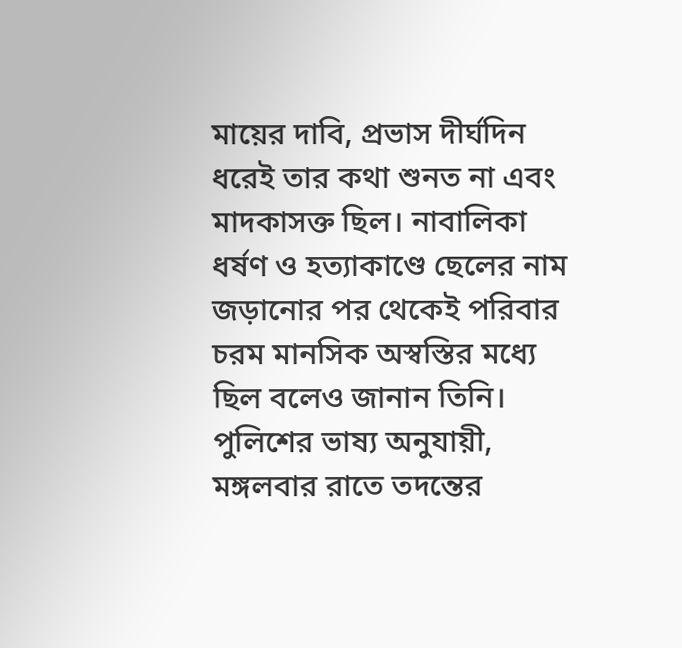মায়ের দাবি, প্রভাস দীর্ঘদিন ধরেই তার কথা শুনত না এবং মাদকাসক্ত ছিল। নাবালিকা ধর্ষণ ও হত্যাকাণ্ডে ছেলের নাম জড়ানোর পর থেকেই পরিবার চরম মানসিক অস্বস্তির মধ্যে ছিল বলেও জানান তিনি।
পুলিশের ভাষ্য অনুযায়ী, মঙ্গলবার রাতে তদন্তের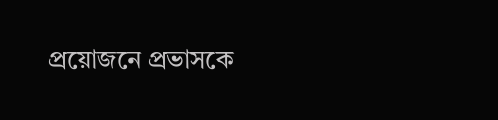প্রয়োজনে প্রভাসকে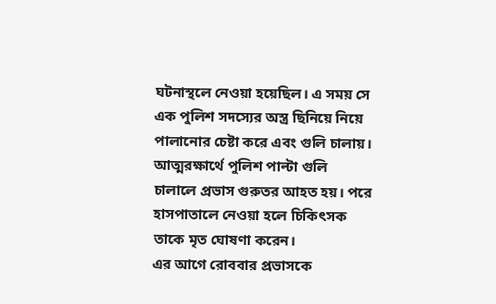ঘটনাস্থলে নেওয়া হয়েছিল। এ সময় সে এক পুলিশ সদস্যের অস্ত্র ছিনিয়ে নিয়ে পালানোর চেষ্টা করে এবং গুলি চালায়। আত্মরক্ষার্থে পুলিশ পাল্টা গুলি চালালে প্রভাস গুরুতর আহত হয়। পরে হাসপাতালে নেওয়া হলে চিকিৎসক তাকে মৃত ঘোষণা করেন।
এর আগে রোববার প্রভাসকে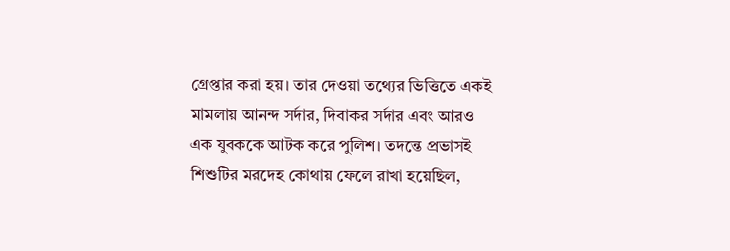গ্রেপ্তার করা হয়। তার দেওয়া তথ্যের ভিত্তিতে একই মামলায় আনন্দ সর্দার, দিবাকর সর্দার এবং আরও এক যুবককে আটক করে পুলিশ। তদন্তে প্রভাসই শিশুটির মরদেহ কোথায় ফেলে রাখা হয়েছিল,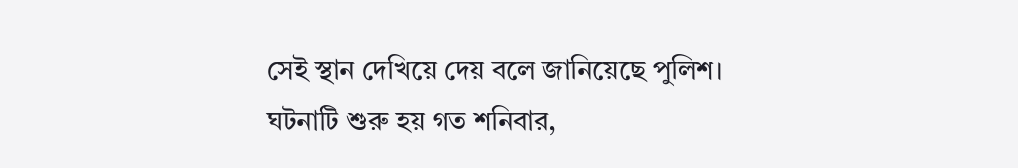সেই স্থান দেখিয়ে দেয় বলে জানিয়েছে পুলিশ।
ঘটনাটি শুরু হয় গত শনিবার,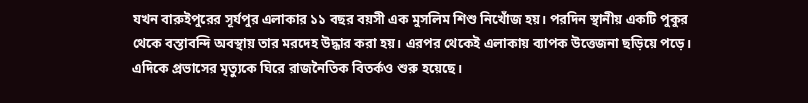যখন বারুইপুরের সূর্যপুর এলাকার ১১ বছর বয়সী এক মুসলিম শিশু নিখোঁজ হয়। পরদিন স্থানীয় একটি পুকুর থেকে বস্তাবন্দি অবস্থায় তার মরদেহ উদ্ধার করা হয়। এরপর থেকেই এলাকায় ব্যাপক উত্তেজনা ছড়িয়ে পড়ে।
এদিকে প্রভাসের মৃত্যুকে ঘিরে রাজনৈতিক বিতর্কও শুরু হয়েছে।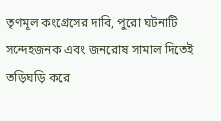তৃণমূল কংগ্রেসের দাবি, পুরো ঘটনাটি সন্দেহজনক এবং জনরোষ সামাল দিতেই তড়িঘড়ি করে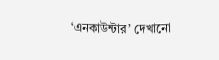‘এনকাউন্টার’ দেখানো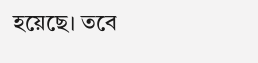হয়েছে। তবে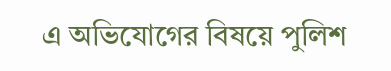এ অভিযোগের বিষয়ে পুলিশ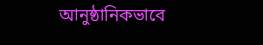আনুষ্ঠানিকভাবে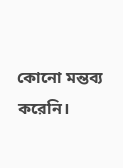কোনো মন্তব্য করেনি।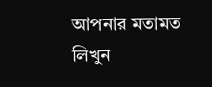আপনার মতামত লিখুন